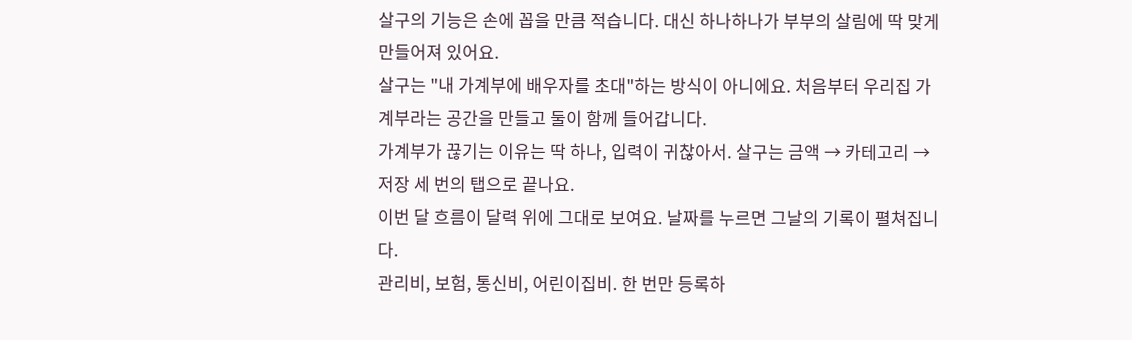살구의 기능은 손에 꼽을 만큼 적습니다. 대신 하나하나가 부부의 살림에 딱 맞게 만들어져 있어요.
살구는 "내 가계부에 배우자를 초대"하는 방식이 아니에요. 처음부터 우리집 가계부라는 공간을 만들고 둘이 함께 들어갑니다.
가계부가 끊기는 이유는 딱 하나, 입력이 귀찮아서. 살구는 금액 → 카테고리 → 저장 세 번의 탭으로 끝나요.
이번 달 흐름이 달력 위에 그대로 보여요. 날짜를 누르면 그날의 기록이 펼쳐집니다.
관리비, 보험, 통신비, 어린이집비. 한 번만 등록하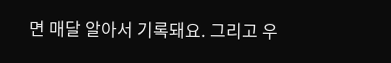면 매달 알아서 기록돼요. 그리고 우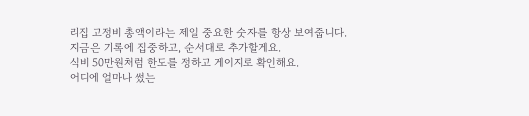리집 고정비 총액이라는 제일 중요한 숫자를 항상 보여줍니다.
지금은 기록에 집중하고, 순서대로 추가할게요.
식비 50만원처럼 한도를 정하고 게이지로 확인해요.
어디에 얼마나 썼는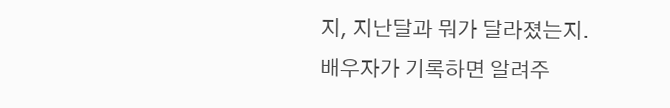지, 지난달과 뭐가 달라졌는지.
배우자가 기록하면 알려주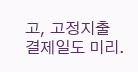고, 고정지출 결제일도 미리.